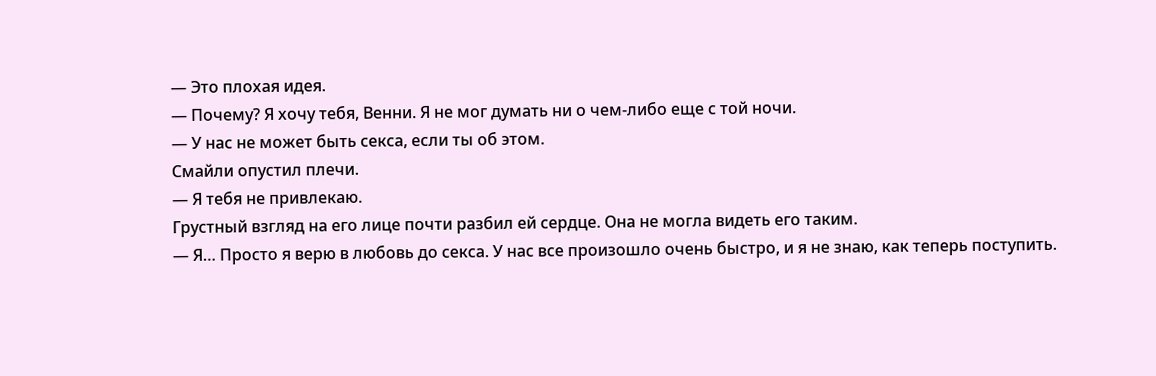— Это плохая идея.
— Почему? Я хочу тебя, Венни. Я не мог думать ни о чем-либо еще с той ночи.
— У нас не может быть секса, если ты об этом.
Смайли опустил плечи.
— Я тебя не привлекаю.
Грустный взгляд на его лице почти разбил ей сердце. Она не могла видеть его таким.
— Я… Просто я верю в любовь до секса. У нас все произошло очень быстро, и я не знаю, как теперь поступить.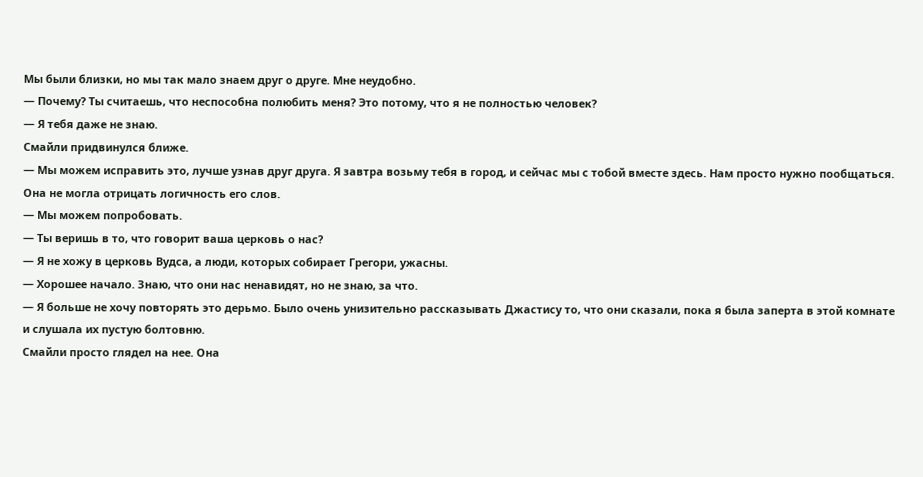Мы были близки, но мы так мало знаем друг о друге. Мне неудобно.
— Почему? Ты считаешь, что неспособна полюбить меня? Это потому, что я не полностью человек?
— Я тебя даже не знаю.
Смайли придвинулся ближе.
— Мы можем исправить это, лучше узнав друг друга. Я завтра возьму тебя в город, и сейчас мы с тобой вместе здесь. Нам просто нужно пообщаться.
Она не могла отрицать логичность его слов.
— Мы можем попробовать.
— Ты веришь в то, что говорит ваша церковь о нас?
— Я не хожу в церковь Вудса, а люди, которых собирает Грегори, ужасны.
— Хорошее начало. Знаю, что они нас ненавидят, но не знаю, за что.
— Я больше не хочу повторять это дерьмо. Было очень унизительно рассказывать Джастису то, что они сказали, пока я была заперта в этой комнате и слушала их пустую болтовню.
Смайли просто глядел на нее. Она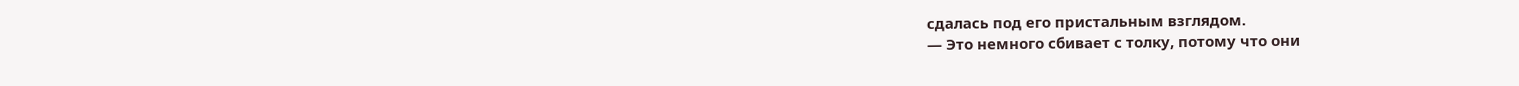сдалась под его пристальным взглядом.
— Это немного сбивает с толку, потому что они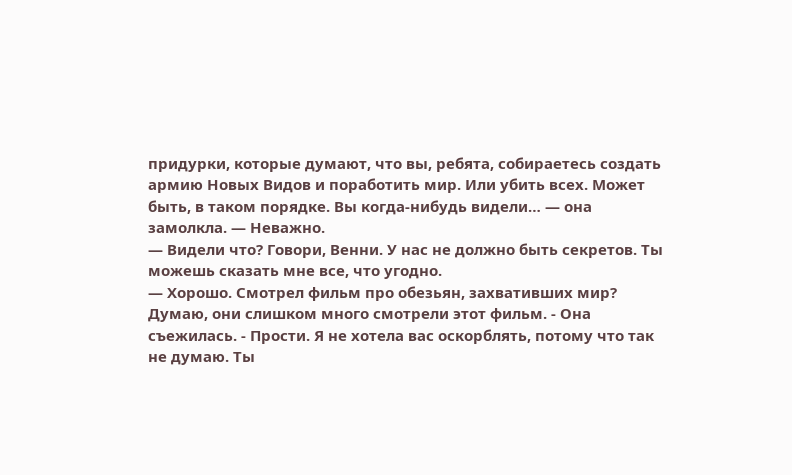придурки, которые думают, что вы, ребята, собираетесь создать армию Новых Видов и поработить мир. Или убить всех. Может быть, в таком порядке. Вы когда-нибудь видели… — она замолкла. — Неважно.
— Видели что? Говори, Венни. У нас не должно быть секретов. Ты можешь сказать мне все, что угодно.
— Хорошо. Смотрел фильм про обезьян, захвативших мир? Думаю, они слишком много смотрели этот фильм. - Она съежилась. - Прости. Я не хотела вас оскорблять, потому что так не думаю. Ты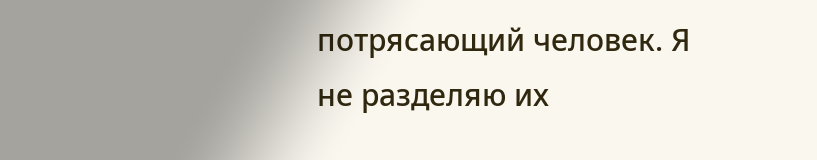потрясающий человек. Я не разделяю их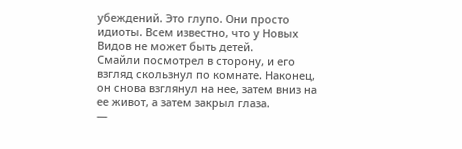убеждений. Это глупо. Они просто идиоты. Всем известно, что у Новых Видов не может быть детей.
Смайли посмотрел в сторону, и его взгляд скользнул по комнате. Наконец, он снова взглянул на нее, затем вниз на ее живот, а затем закрыл глаза.
—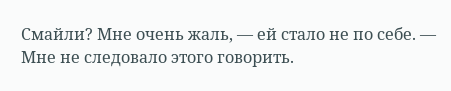Смайли? Мне очень жаль, — ей стало не по себе. — Мне не следовало этого говорить.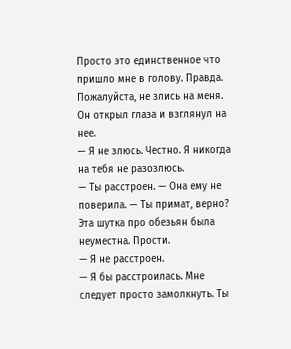Просто это единственное что пришло мне в голову. Правда. Пожалуйста, не злись на меня.
Он открыл глаза и взглянул на нее.
— Я не злюсь. Честно. Я никогда на тебя не разозлюсь.
— Ты расстроен. — Она ему не поверила. — Ты примат, верно? Эта шутка про обезьян была неуместна. Прости.
— Я не расстроен.
— Я бы расстроилась. Мне следует просто замолкнуть. Ты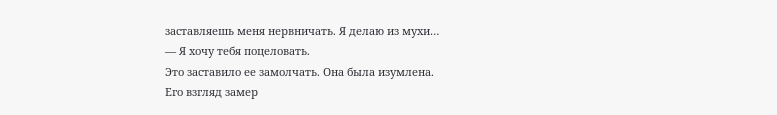заставляешь меня нервничать. Я делаю из мухи…
— Я хочу тебя поцеловать.
Это заставило ее замолчать. Она была изумлена.
Его взгляд замер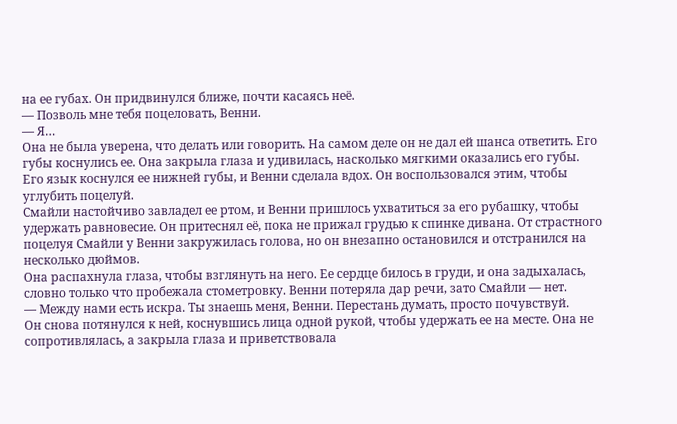на ее губах. Он придвинулся ближе, почти касаясь неё.
— Позволь мне тебя поцеловать, Венни.
— Я…
Она не была уверена, что делать или говорить. На самом деле он не дал ей шанса ответить. Его губы коснулись ее. Она закрыла глаза и удивилась, насколько мягкими оказались его губы.
Его язык коснулся ее нижней губы, и Венни сделала вдох. Он воспользовался этим, чтобы углубить поцелуй.
Смайли настойчиво завладел ее ртом, и Венни пришлось ухватиться за его рубашку, чтобы удержать равновесие. Он притеснял её, пока не прижал грудью к спинке дивана. От страстного поцелуя Смайли у Венни закружилась голова, но он внезапно остановился и отстранился на несколько дюймов.
Она распахнула глаза, чтобы взглянуть на него. Ее сердце билось в груди, и она задыхалась, словно только что пробежала стометровку. Венни потеряла дар речи, зато Смайли — нет.
— Между нами есть искра. Ты знаешь меня, Венни. Перестань думать, просто почувствуй.
Он снова потянулся к ней, коснувшись лица одной рукой, чтобы удержать ее на месте. Она не сопротивлялась, а закрыла глаза и приветствовала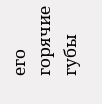его горячие губы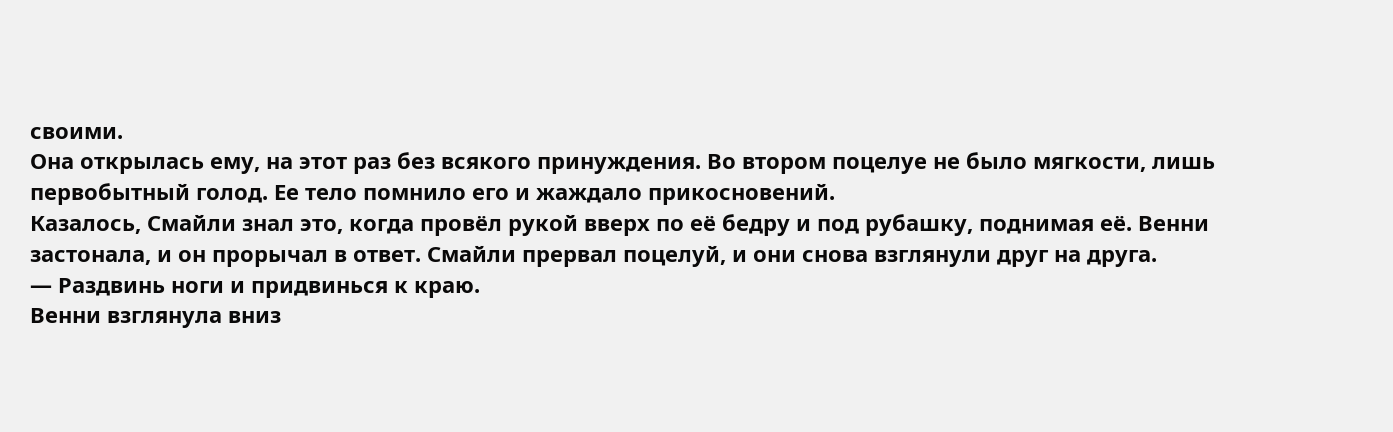своими.
Она открылась ему, на этот раз без всякого принуждения. Во втором поцелуе не было мягкости, лишь первобытный голод. Ее тело помнило его и жаждало прикосновений.
Казалось, Смайли знал это, когда провёл рукой вверх по её бедру и под рубашку, поднимая её. Венни застонала, и он прорычал в ответ. Смайли прервал поцелуй, и они снова взглянули друг на друга.
— Раздвинь ноги и придвинься к краю.
Венни взглянула вниз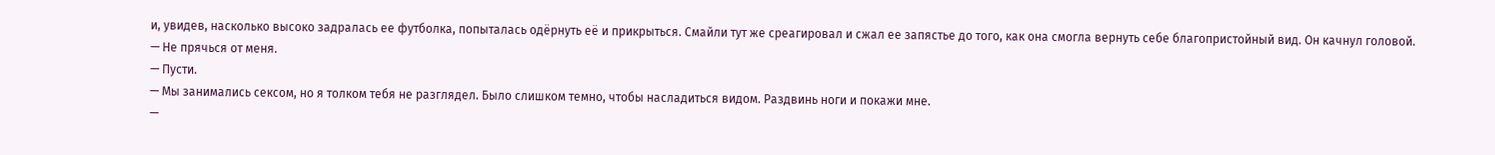и, увидев, насколько высоко задралась ее футболка, попыталась одёрнуть её и прикрыться. Смайли тут же среагировал и сжал ее запястье до того, как она смогла вернуть себе благопристойный вид. Он качнул головой.
— Не прячься от меня.
— Пусти.
— Мы занимались сексом, но я толком тебя не разглядел. Было слишком темно, чтобы насладиться видом. Раздвинь ноги и покажи мне.
—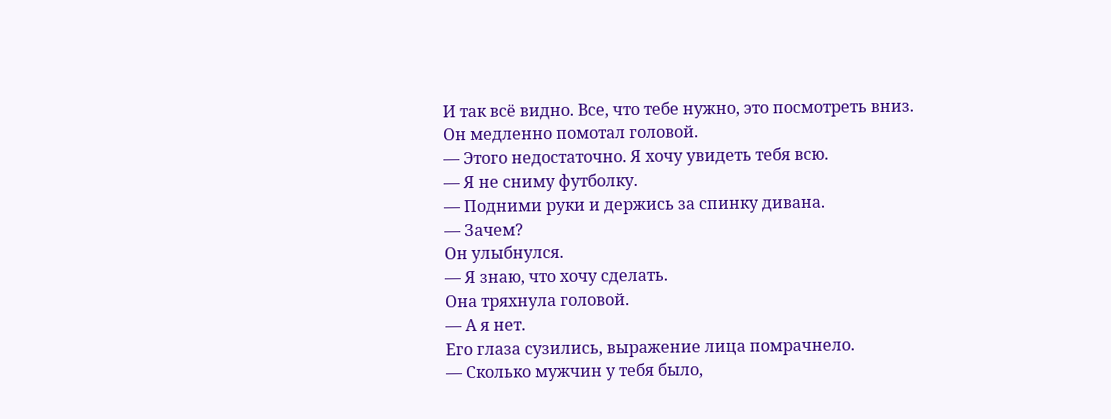И так всё видно. Все, что тебе нужно, это посмотреть вниз.
Он медленно помотал головой.
— Этого недостаточно. Я хочу увидеть тебя всю.
— Я не сниму футболку.
— Подними руки и держись за спинку дивана.
— Зачем?
Он улыбнулся.
— Я знаю, что хочу сделать.
Она тряхнула головой.
— А я нет.
Его глаза сузились, выражение лица помрачнело.
— Сколько мужчин у тебя было,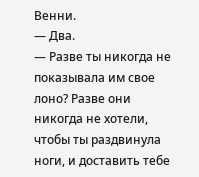Венни.
— Два.
— Разве ты никогда не показывала им свое лоно? Разве они никогда не хотели, чтобы ты раздвинула ноги, и доставить тебе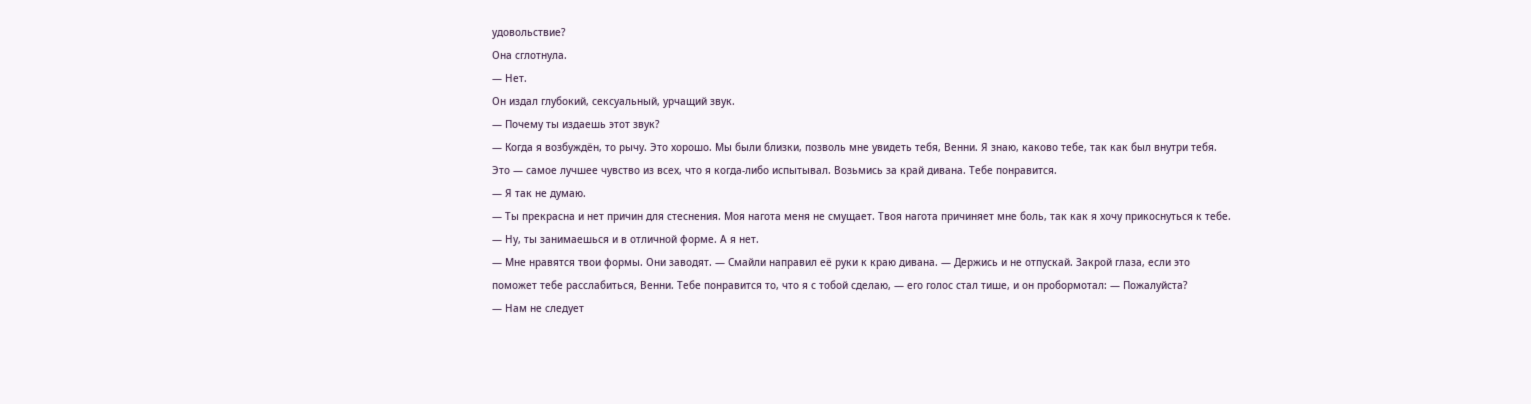удовольствие?
Она сглотнула.
— Нет.
Он издал глубокий, сексуальный, урчащий звук.
— Почему ты издаешь этот звук?
— Когда я возбуждён, то рычу. Это хорошо. Мы были близки, позволь мне увидеть тебя, Венни. Я знаю, каково тебе, так как был внутри тебя. Это — самое лучшее чувство из всех, что я когда-либо испытывал. Возьмись за край дивана. Тебе понравится.
— Я так не думаю.
— Ты прекрасна и нет причин для стеснения. Моя нагота меня не смущает. Твоя нагота причиняет мне боль, так как я хочу прикоснуться к тебе.
— Ну, ты занимаешься и в отличной форме. А я нет.
— Мне нравятся твои формы. Они заводят. — Смайли направил её руки к краю дивана. — Держись и не отпускай. Закрой глаза, если это поможет тебе расслабиться, Венни. Тебе понравится то, что я с тобой сделаю, — его голос стал тише, и он пробормотал: — Пожалуйста?
— Нам не следует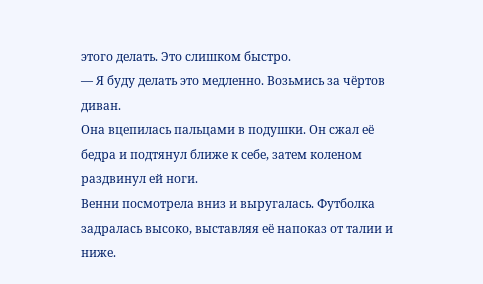этого делать. Это слишком быстро.
— Я буду делать это медленно. Возьмись за чёртов диван.
Она вцепилась пальцами в подушки. Он сжал её бедра и подтянул ближе к себе, затем коленом раздвинул ей ноги.
Венни посмотрела вниз и выругалась. Футболка задралась высоко, выставляя её напоказ от талии и ниже.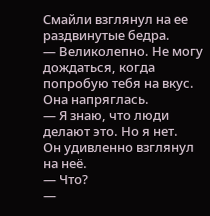Смайли взглянул на ее раздвинутые бедра.
— Великолепно. Не могу дождаться, когда попробую тебя на вкус.
Она напряглась.
— Я знаю, что люди делают это. Но я нет.
Он удивленно взглянул на неё.
— Что?
—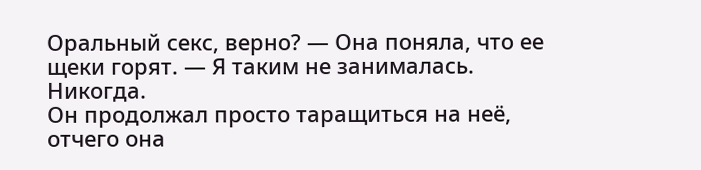Оральный секс, верно? — Она поняла, что ее щеки горят. — Я таким не занималась. Никогда.
Он продолжал просто таращиться на неё, отчего она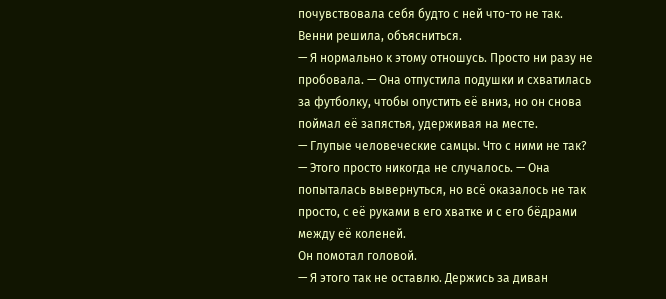почувствовала себя будто с ней что-то не так. Венни решила, объясниться.
— Я нормально к этому отношусь. Просто ни разу не пробовала. — Она отпустила подушки и схватилась за футболку, чтобы опустить её вниз, но он снова поймал её запястья, удерживая на месте.
— Глупые человеческие самцы. Что с ними не так?
— Этого просто никогда не случалось. — Она попыталась вывернуться, но всё оказалось не так просто, с её руками в его хватке и с его бёдрами между её коленей.
Он помотал головой.
— Я этого так не оставлю. Держись за диван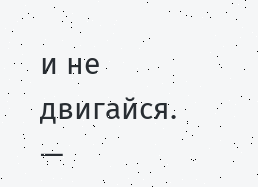и не двигайся.
—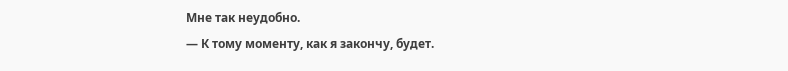Мне так неудобно.
— К тому моменту, как я закончу, будет.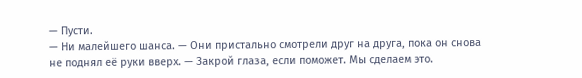— Пусти.
— Ни малейшего шанса. — Они пристально смотрели друг на друга, пока он снова не поднял её руки вверх. — Закрой глаза, если поможет. Мы сделаем это.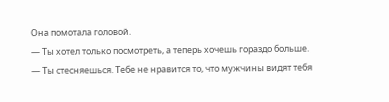Она помотала головой.
— Ты хотел только посмотреть, а теперь хочешь гораздо больше.
— Ты стесняешься. Тебе не нравится то, что мужчины видят тебя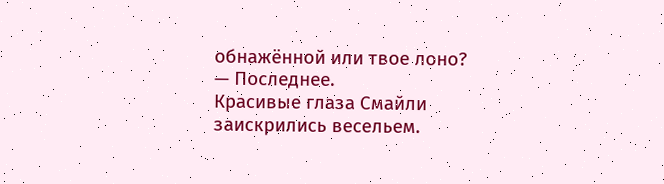обнажённой или твое лоно?
— Последнее.
Красивые глаза Смайли заискрились весельем.